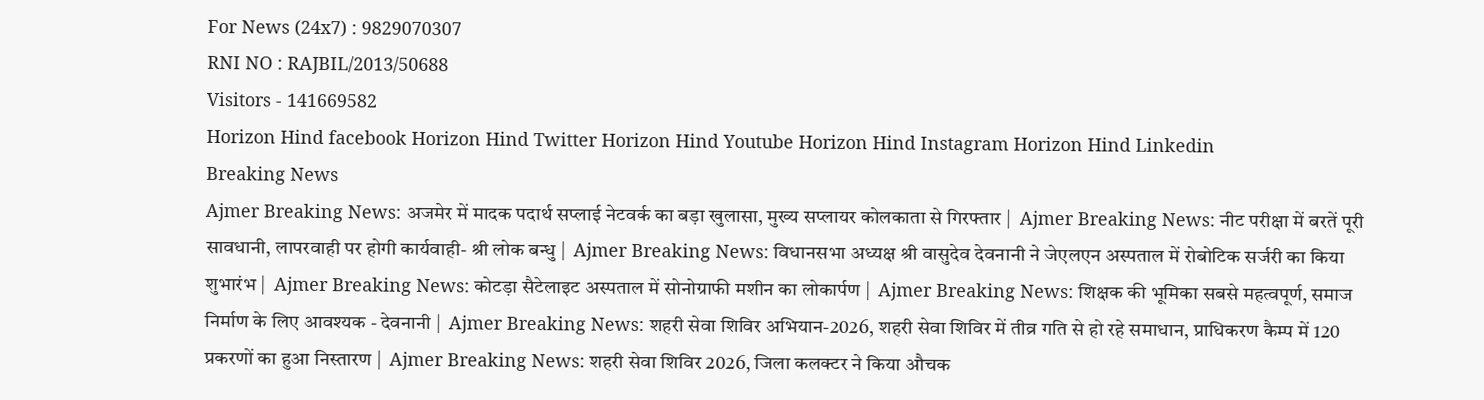For News (24x7) : 9829070307
RNI NO : RAJBIL/2013/50688
Visitors - 141669582
Horizon Hind facebook Horizon Hind Twitter Horizon Hind Youtube Horizon Hind Instagram Horizon Hind Linkedin
Breaking News
Ajmer Breaking News: अजमेर में मादक पदार्थ सप्लाई नेटवर्क का बड़ा खुलासा, मुख्य सप्लायर कोलकाता से गिरफ्तार |  Ajmer Breaking News: नीट परीक्षा में बरतें पूरी सावधानी, लापरवाही पर होगी कार्यवाही- श्री लोक बन्धु |  Ajmer Breaking News: विधानसभा अध्यक्ष श्री वासुदेव देवनानी ने जेएलएन अस्पताल में रोबोटिक सर्जरी का किया शुभारंभ |  Ajmer Breaking News: कोटड़ा सैटेलाइट अस्पताल में सोनोग्राफी मशीन का लोकार्पण |  Ajmer Breaking News: शिक्षक की भूमिका सबसे महत्वपूर्ण, समाज निर्माण के लिए आवश्यक - देवनानी |  Ajmer Breaking News: शहरी सेवा शिविर अभियान-2026, शहरी सेवा शिविर में तीव्र गति से हो रहे समाधान, प्राधिकरण कैम्प में 120 प्रकरणों का हुआ निस्तारण |  Ajmer Breaking News: शहरी सेवा शिविर 2026, जिला कलक्टर ने किया औचक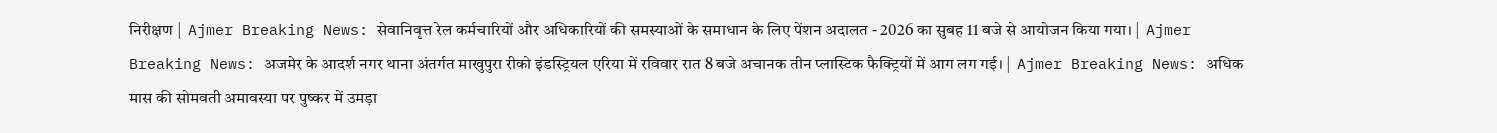निरीक्षण |  Ajmer Breaking News: सेवानिवृत्त रेल कर्मचारियों और अधिकारियों की समस्याओं के समाधान के लिए पेंशन अदालत - 2026 का सुबह 11 बजे से आयोजन किया गया। |  Ajmer Breaking News: अजमेर के आदर्श नगर थाना अंतर्गत माखुपुरा रीको इंडस्ट्रियल एरिया में रविवार रात 8 बजे अचानक तीन प्लास्टिक फैक्ट्रियों में आग लग गई। |  Ajmer Breaking News: अधिक मास की सोमवती अमावस्या पर पुष्कर में उमड़ा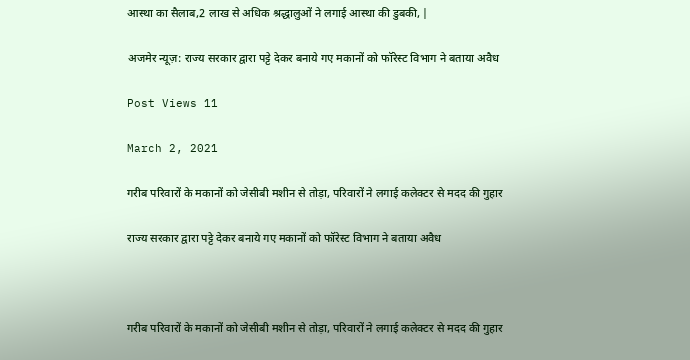आस्था का सैलाब,2 लाख से अधिक श्रद्धालुओं ने लगाई आस्था की डुबकी, |

अजमेर न्यूज़: राज्य सरकार द्वारा पट्टे देकर बनाये गए मकानों को फॉरेस्ट विभाग ने बताया अवैध

Post Views 11

March 2, 2021

गरीब परिवारों के मकानों को जेसीबी मशीन से तोड़ा, परिवारों ने लगाई कलेक्टर से मदद की गुहार

राज्य सरकार द्वारा पट्टे देकर बनाये गए मकानों को फॉरेस्ट विभाग ने बताया अवैध



गरीब परिवारों के मकानों को जेसीबी मशीन से तोड़ा, परिवारों ने लगाई कलेक्टर से मदद की गुहार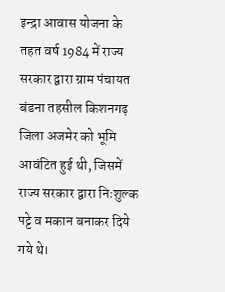इन्द्रा आवास योजना के तहत वर्ष 1984 में राज्य सरकार द्वारा ग्राम पंचायत बंडना तहसील किशनगढ़ जिला अजमेर को भूमि आवंटित हुई थी, जिसमें राज्य सरकार द्वारा निःशुल्क पट्टे व मकान बनाकर दिये गये थे।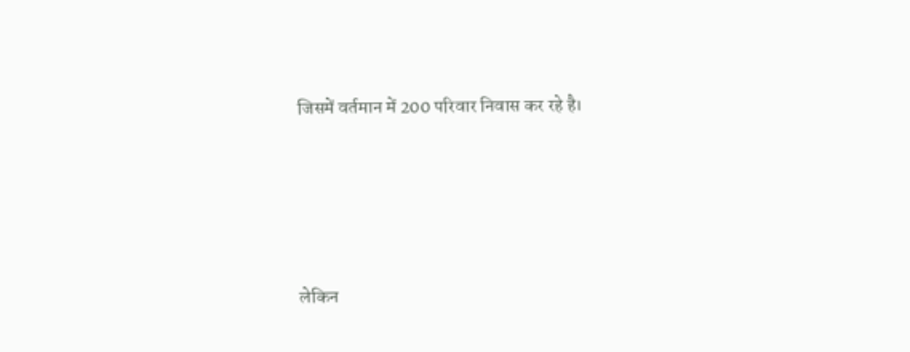जिसमें वर्तमान में 200 परिवार निवास कर रहे है।





लेकिन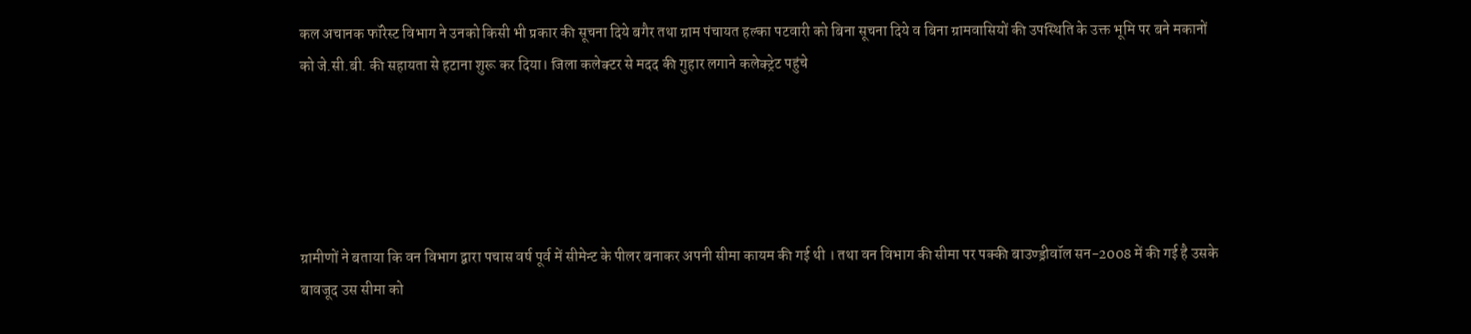कल अचानक फॉरेस्ट विभाग ने उनको किसी भी प्रकार की सूचना दिये बगैर तथा ग्राम पंचायत हल्का पटवारी को बिना सूचना दिये व बिना ग्रामवासियों की उपस्थिति के उक्त भूमि पर बने मकानों को जे.सी.बी. की सहायता से हटाना शुरू कर दिया। जिला कलेक्टर से मदद की गुहार लगाने कलेक्ट्रेट पहुंचे





ग्रामीणों ने बताया कि वन विभाग द्वारा पचास वर्ष पूर्व में सीमेन्ट के पीलर बनाकर अपनी सीमा कायम की गई थी । तथा वन विभाग की सीमा पर पक्की बाउण्ड्रीवॉल सन-2008 में की गई है उसके बावजूद उस सीमा को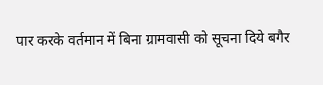पार करके वर्तमान में बिना ग्रामवासी को सूचना दिये बगैर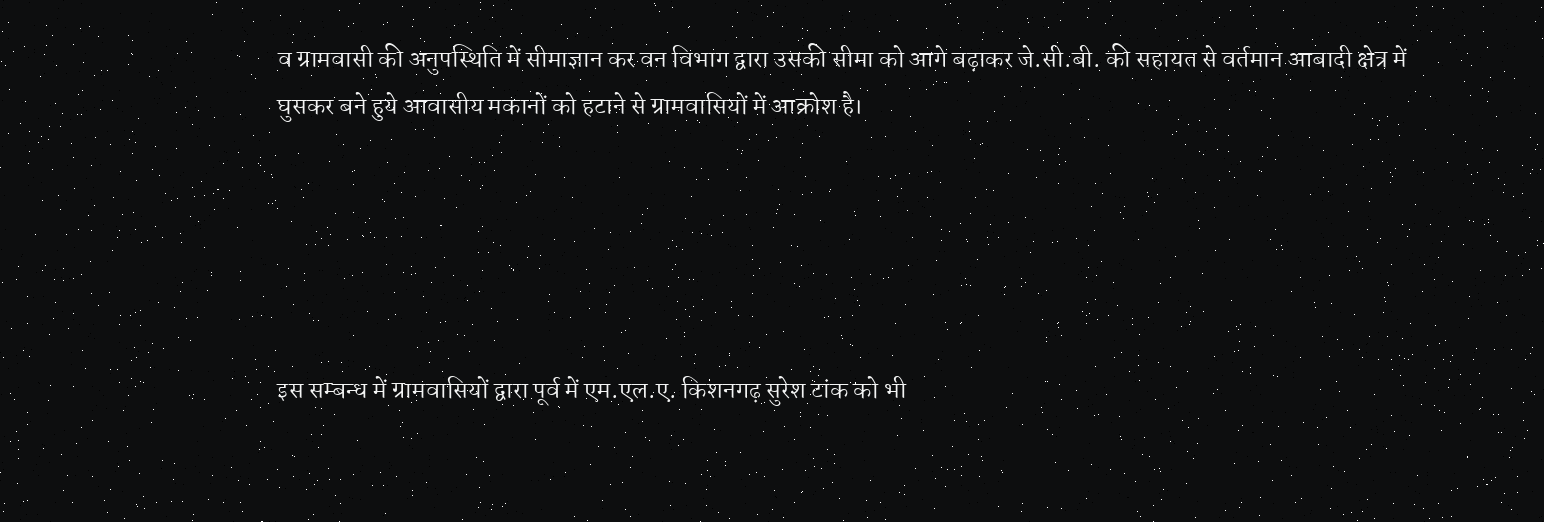व ग्रामवासी की अनुपस्थिति में सीमाज्ञान कर वन विभाग द्वारा उसकी सीमा को आगे बढ़ाकर जे.सी.बी. की सहायत से वर्तमान आबादी क्षेत्र में घुसकर बने हुये आवासीय मकानों को हटाने से ग्रामवासियों में आक्रोश है।





इस सम्बन्ध में ग्रामवासियों द्वारा पूर्व में एम.एल.ए. किशनगढ़ सुरेश टांक को भी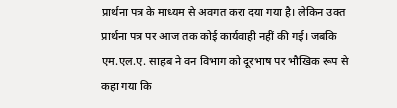प्रार्थना पत्र के माध्यम से अवगत करा दया गया है। लेकिन उक्त प्रार्थना पत्र पर आज तक कोई कार्यवाही नहीं की गई। जबकि एम.एल.ए. साहब ने वन विभाग को दूरभाष पर भौखिक रूप से कहा गया कि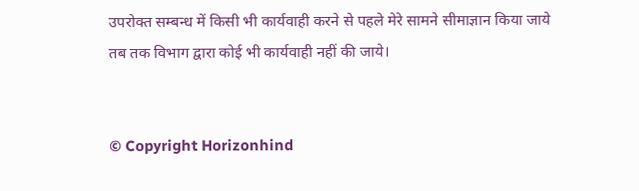उपरोक्त सम्बन्ध में किसी भी कार्यवाही करने से पहले मेरे सामने सीमाज्ञान किया जाये तब तक विभाग द्वारा कोई भी कार्यवाही नहीं की जाये।


© Copyright Horizonhind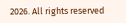2026. All rights reserved